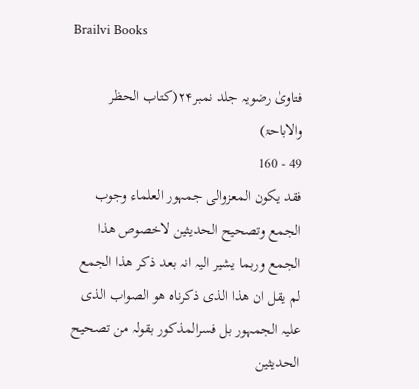Brailvi Books

فتاویٰ رضویہ جلد نمبر۲۴(کتاب الحظر والاباحۃ)
49 - 160
فقد یکون المعزوالی جمہور العلماء وجوب الجمع وتصحیح الحدیثین لاخصوص ھذا الجمع وربما یشیر الیہ انہ بعد ذکر ھذا الجمع لم یقل ان ھذا الذی ذکرناہ ھو الصواب الذی علیہ الجمہور بل فسرالمذکور بقولہ من تصحیح الحدیثین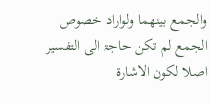والجمع بینھما ولواراد خصوص الجمع لم تکن حاجۃ الی التفسیر اصلا لکون الاشارۃ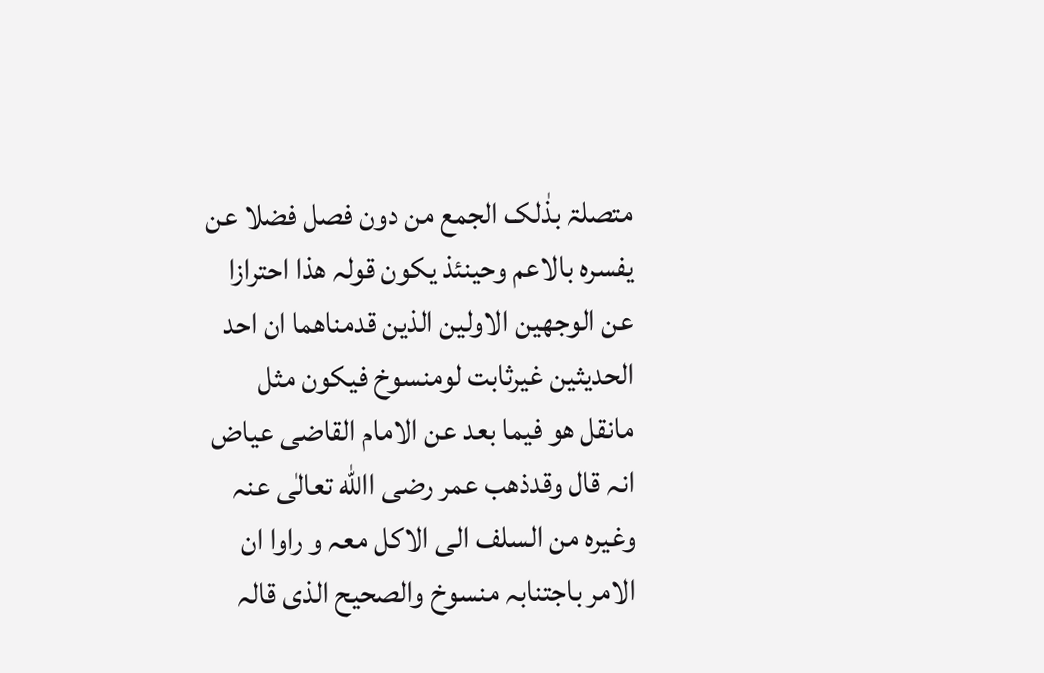متصلۃ بذٰلک الجمع من دون فصل فضلا عن یفسرہ بالاعم وحینئذ یکون قولہ ھذا احترازا عن الوجھین الاولین الذین قدمناھما ان احد الحدیثین غیرثابت لومنسوخ فیکون مثل مانقل ھو فیما بعد عن الامام القاضی عیاض انہ قال وقدذھب عمر رضی االله تعالٰی عنہ وغیرہ من السلف الی الاکل معہ و راوا ان الامر باجتنابہ منسوخ والصحیح الذی قالہ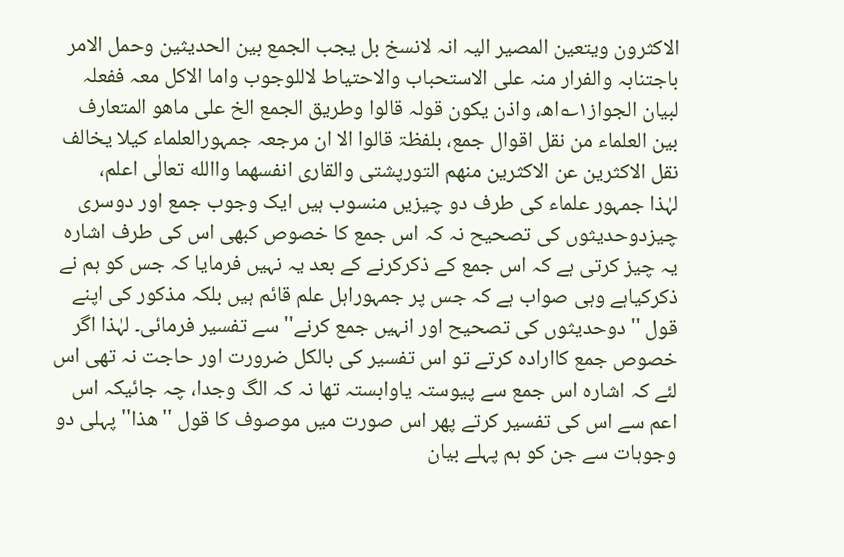الاکثرون ویتعین المصیر الیہ انہ لانسخ بل یجب الجمع بین الحدیثین وحمل الامر باجتنابہ والفرار منہ علی الاستحباب والاحتیاط لاللوجوب واما الاکل معہ ففعلہ لبیان الجواز۱؎اھ، واذن یکون قولہ قالوا وطریق الجمع الخ علی ماھو المتعارف بین العلماء من نقل اقوال جمع، بلفظۃ قالوا الا ان مرجعہ جمہورالعلماء کیلا یخالف نقل الاکثرین عن الاکثرین منھم التورپشتی والقاری انفسھما واالله تعالٰی اعلم،
لہٰذا جمہور علماء کی طرف دو چیزیں منسوب ہیں ایک وجوب جمع اور دوسری چیزدوحدیثوں کی تصحیح نہ کہ اس جمع کا خصوص کبھی اس کی طرف اشارہ یہ چیز کرتی ہے کہ اس جمع کے ذکرکرنے کے بعد یہ نہیں فرمایا کہ جس کو ہم نے ذکرکیاہے وہی صواب ہے کہ جس پر جمہوراہل علم قائم ہیں بلکہ مذکور کی اپنے قول ''دوحدیثوں کی تصحیح اور انہیں جمع کرنے'' سے تفسیر فرمائی۔ لہٰذا اگر خصوص جمع کاارادہ کرتے تو اس تفسیر کی بالکل ضرورت اور حاجت نہ تھی اس لئے کہ اشارہ اس جمع سے پیوستہ یاوابستہ تھا نہ کہ الگ وجدا، چہ جائیکہ اس اعم سے اس کی تفسیر کرتے پھر اس صورت میں موصوف کا قول ''ھذا'' پہلی دو وجوہات سے جن کو ہم پہلے بیان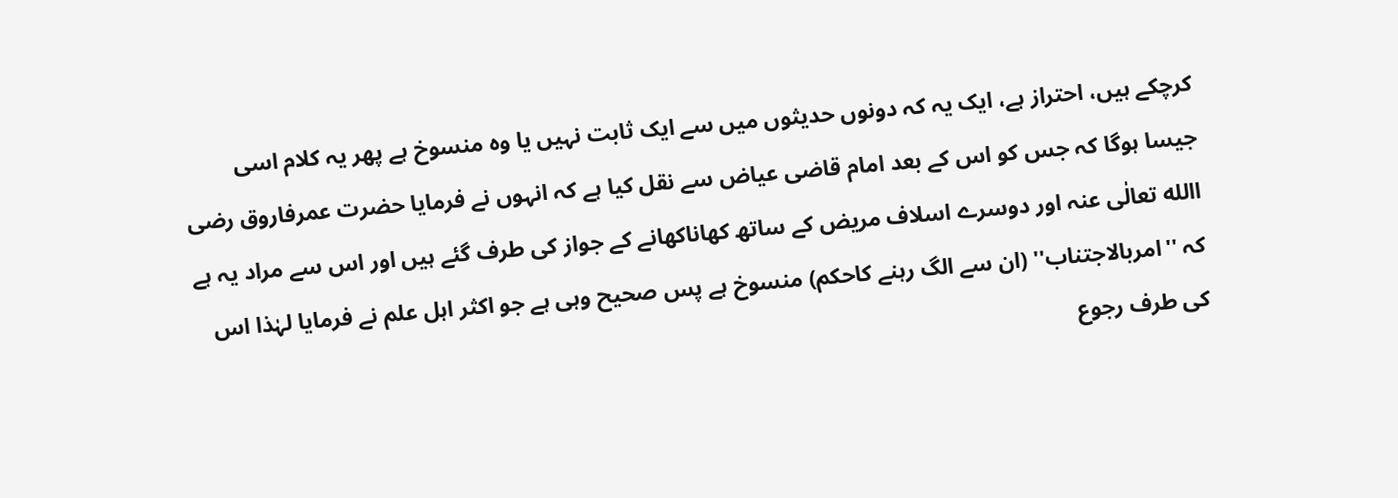کرچکے ہیں، احتراز ہے، ایک یہ کہ دونوں حدیثوں میں سے ایک ثابت نہیں یا وہ منسوخ ہے پھر یہ کلام اسی جیسا ہوگا کہ جس کو اس کے بعد امام قاضی عیاض سے نقل کیا ہے کہ انہوں نے فرمایا حضرت عمرفاروق رضی االله تعالٰی عنہ اور دوسرے اسلاف مریض کے ساتھ کھاناکھانے کے جواز کی طرف گئے ہیں اور اس سے مراد یہ ہے کہ ''امربالاجتناب'' (ان سے الگ رہنے کاحکم) منسوخ ہے پس صحیح وہی ہے جو اکثر اہل علم نے فرمایا لہٰذا اس کی طرف رجوع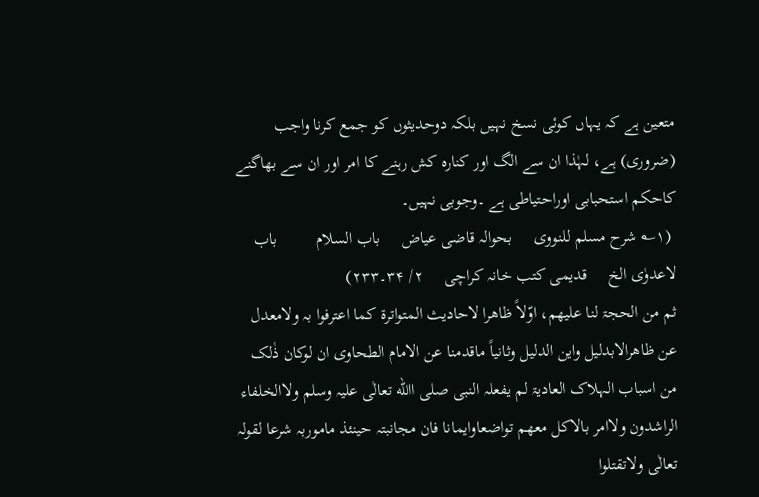متعین ہے کہ یہاں کوئی نسخ نہیں بلکہ دوحدیثوں کو جمع کرنا واجب (ضروری) ہے، لہٰذا ان سے الگ اور کنارہ کش رہنے کا امر اور ان سے بھاگنے کاحکم استحبابی اوراحتیاطی ہے ۔وجوبی نہیں۔
 (۱؎ شرح مسلم للنووی     بحوالہ قاضی عیاض     باب السلام         باب لاعدوٰی الخ     قدیمی کتب خانہ کراچی     ۲/ ۳۴۔۲۳۳)
ثم من الحجۃ لنا علیھم، اوّلاً ظاھرا لاحادیث المتواترۃ کما اعترفوا بہ ولامعدل عن ظاھرالابدلیل واین الدلیل وثانیاً ماقدمنا عن الامام الطحاوی ان لوکان ذٰلک من اسباب الہلاک العادیۃ لم یفعلہ النبی صلی االله تعالٰی علیہ وسلم ولاالخلفاء الراشدون ولاامر بالاکل معھم تواضعاوایمانا فان مجانبتہ حینئذ ماموربہ شرعا لقولہ تعالٰی ولاتقتلوا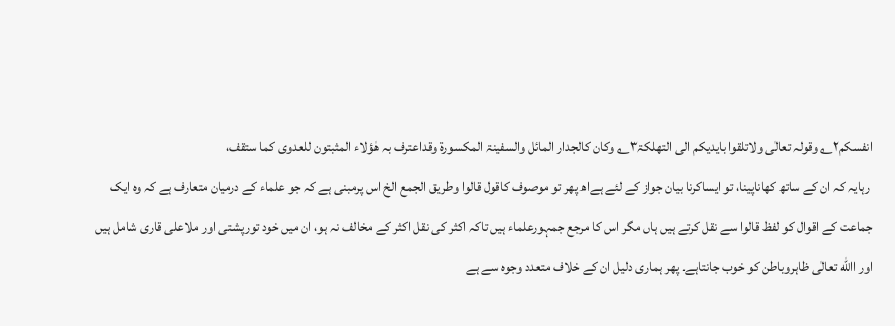انفسکم۲؎ وقولہ تعالٰی ولاتلقوا بایدیکم الی التھلکۃ۳؎ وکان کالجدار المائل والسفینۃ المکسورۃ وقداعترف بہ ھٰؤلاء المثبتون للعدوی کما ستقف،
 رہایہ کہ ان کے ساتھ کھاناپینا، تو ایساکرنا بیان جواز کے لئے ہےاھ پھر تو موصوف کاقول قالوا وطریق الجمع الخ اس پرمبنی ہے کہ جو علماء کے درمیان متعارف ہے کہ وہ ایک جماعت کے اقوال کو لفظ قالوا سے نقل کرتے ہیں ہاں مگر اس کا مرجع جمہورعلماء ہیں تاکہ اکثر کی نقل اکثر کے مخالف نہ ہو، ان میں خود تورپشتی اور ملاعلی قاری شامل ہیں اور االله تعالٰی ظاہروباطن کو خوب جانتاہے۔ پھر ہماری دلیل ان کے خلاف متعدد وجوہ سے ہے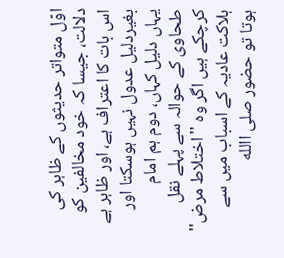اوّل متواتر حدیثوں کے ظاہر کی دلالت، جیسا کہ خود مخالفین کو اس بات کا اعتراف ہے، اور ظاہر ہے بغیردلیل عدول نہیں ہوسکتا اور یہاں دلیل کہاں، دوم ہم امام طحاوی کے حوالہ سے پہلے نقل کرچکے ہیں اگر وہ ''اختلاط مرض'' ہلاکت عادیہ کے اسباب میں سے ہوتا تو حضور صلی االله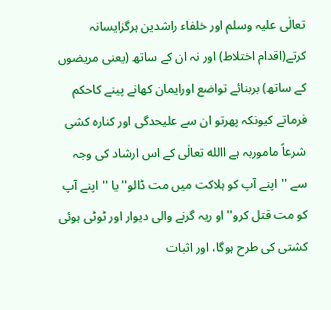تعالٰی علیہ وسلم اور خلفاء راشدین ہرگزایسانہ کرتے(اقدام اختلاط) اور نہ ان کے ساتھ (یعنی مریضوں کے ساتھ) بربنائے تواضع اورایمان کھانے پینے کاحکم فرماتے کیونکہ پھرتو ان سے علیحدگی اور کنارہ کشی شرعاً ماموربہ ہے االله تعالٰی کے اس ارشاد کی وجہ سے ''اپنے آپ کو ہلاکت میں مت ڈالو'' یا ''اپنے آپ کو مت قتل کرو'' او ریہ گرنے والی دیوار اور ٹوٹی ہوئی کشتی کی طرح ہوگا، اور اثبات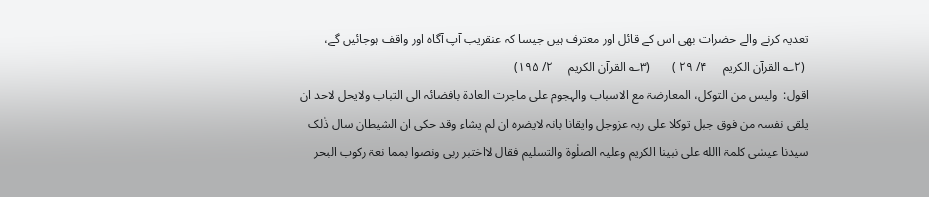تعدیہ کرنے والے حضرات بھی اس کے قائل اور معترف ہیں جیسا کہ عنقریب آپ آگاہ اور واقف ہوجائیں گے،
 (۲؎ القرآن الکریم     ۴/ ۲۹ )       (۳؎ القرآن الکریم     ۲/ ۱۹۵)
اقول:  ولیس من التوکل، المعارضۃ مع الاسباب والہجوم علی ماجرت العادۃ بافضائہ الی التباب ولایحل لاحد ان یلقی نفسہ من فوق جبل توکلا علی ربہ عزوجل وایقانا بانہ لایضرہ ان لم یشاء وقد حکی ان الشیطان سال ذٰلک سیدنا عیسٰی کلمۃ االله علی نبینا الکریم وعلیہ الصلٰوۃ والتسلیم فقال لااختبر ربی ونصوا بمما نعۃ رکوب البحر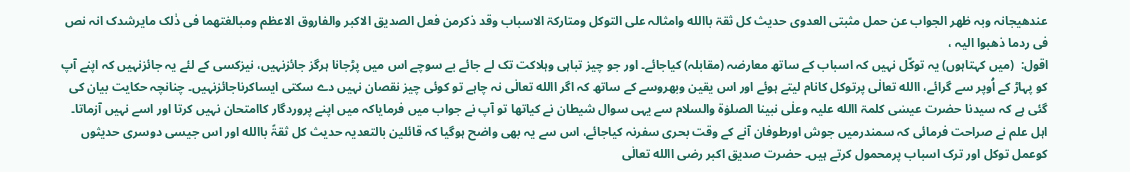عندھیجانہ وبہ ظھر الجواب عن حمل مثبتی العدوی حدیث کل ثقۃ باالله وامثالہ علی التوکل ومتارکۃ الاسباب وقد ذکرمن فعل الصدیق الاکبر والفاروق الاعظم ومبالغتھما فی ذٰلک مایرشدک انہ نص فی ردما ذھبوا الیہ ،
اقول:  (میں کہتاہوں) یہ توکّل نہیں کہ اسباب کے ساتھ معارضہ (مقابلہ) کیاجائے۔ اور جو چیز تباہی وہلاکت تک لے جائے بے سوچے اس میں پڑجانا ہرگز جائزنہیں، نیزکسی کے لئے یہ جائزنہیں کہ اپنے آپ کو پہاڑ کے اُوپر سے گرائے، االله تعالٰی پرتوکل کانام لیتے ہوئے اور اس یقین وبھروسے کے ساتھ کہ اگر االله تعالٰی نہ چاہے تو کوئی چیز نقصان نہیں دے سکتی ایساکرناجائزنہیں۔ چنانچہ حکایت بیان کی گئی ہے کہ سیدنا حضرت عیسٰی کلمۃ االله علیہ وعلٰی نبینا الصلوٰۃ والسلام سے یہی سوال شیطان نے کیاتھا تو آپ نے جواب میں فرمایاکہ میں اپنے پروردگار کاامتحان نہیں کرتا اور اسے نہیں آزماتا۔ اہل علم نے صراحت فرمائی کہ سمندرمیں جوش اورطوفان آنے کے وقت بحری سفرنہ کیاجائے، اس سے یہ بھی واضح ہوگیا کہ قائلین بالتعدیہ حدیث کل ثقۃً باالله اور اس جیسی دوسری حدیثوں کوعمل توکل اور ترک اسباب پرمحمول کرتے ہیں۔ حضرت صدیق اکبر رضی االله تعالٰی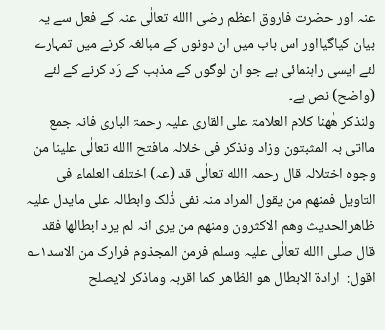عنہ اور حضرت فاروق اعظم رضی االله تعالٰی عنہ کے فعل سے یہ بیان کیاگیااور اس باب میں ان دونوں کے مبالغہ کرنے میں تمہارے لئے ایسی راہنمائی ہے جو ان لوگوں کے مذہب کے رَد کرنے کے لئے (واضح) نص ہے۔
ولنذکر ھٰھنا کلام العلامۃ علی القاری علیہ رحمۃ الباری فانہ جمع مااتی بہ المثبتون وزاد ونذکر فی خلالہ مافتح االله تعالٰی علینا من وجوہ اختلالہ قال رحمہ االله تعالٰی قد (عہ) اختلف العلماء فی التاویل فمنھم من یقول المراد منہ نفی ذٰلک وابطالہ علی مایدل علیہ ظاھرالحدیث وھم الاکثرون ومنھم من یری انہ لم یرد ابطالھا فقد قال صلی االله تعالٰی علیہ وسلم فرمن المجذوم فرارک من الاسد۱؎  اقول:  ارادۃ الابطال ھو الظاھر کما اقربہ وماذکر لایصلح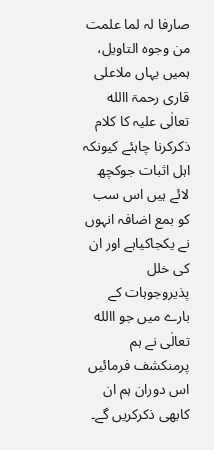صارفا لہ لما علمت من وجوہ التاویل،
ہمیں یہاں ملاعلی قاری رحمۃ االله تعالٰی علیہ کا کلام ذکرکرنا چاہئے کیونکہ اہل اثبات جوکچھ لائے ہیں اس سب کو بمع اضافہ انہوں نے یکجاکیاہے اور ان کی خلل پذیروجوہات کے بارے میں جو االله تعالٰی نے ہم پرمنکشف فرمائیں اس دوران ہم ان کابھی ذکرکریں گے۔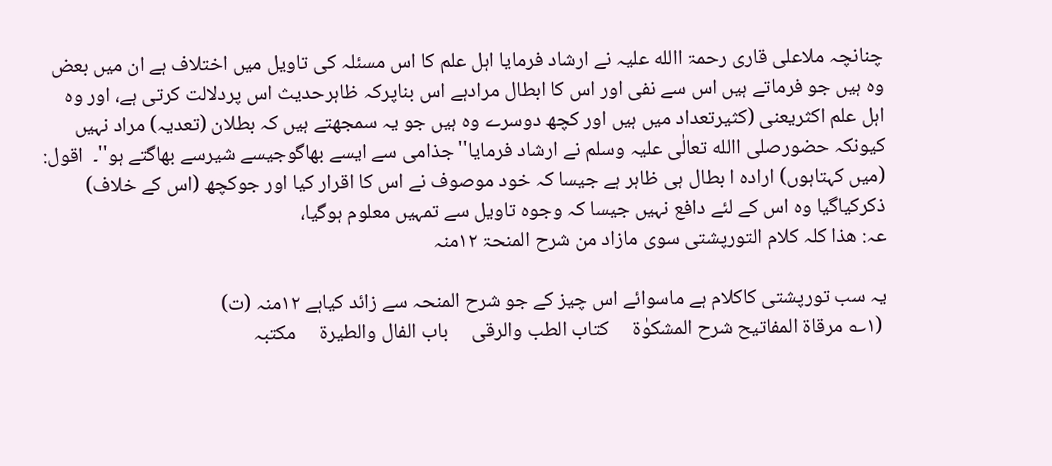چنانچہ ملاعلی قاری رحمۃ االله علیہ نے ارشاد فرمایا اہل علم کا اس مسئلہ کی تاویل میں اختلاف ہے ان میں بعض وہ ہیں جو فرماتے ہیں اس سے نفی اور اس کا ابطال مرادہے اس بناپرکہ ظاہرحدیث اس پردلالت کرتی ہے، اور وہ اہل علم اکثریعنی (کثیرتعداد میں ہیں اور کچھ دوسرے وہ ہیں جو یہ سمجھتے ہیں کہ بطلان (تعدیہ) مراد نہیں کیونکہ حضورصلی االله تعالٰی علیہ وسلم نے ارشاد فرمایا''جذامی سے ایسے بھاگوجیسے شیرسے بھاگتے ہو''۔  اقول:  (میں کہتاہوں) ارادہ ا بطال ہی ظاہر ہے جیسا کہ خود موصوف نے اس کا اقرار کیا اور جوکچھ (اس کے خلاف) ذکرکیاگیا وہ اس کے لئے دافع نہیں جیسا کہ وجوہ تاویل سے تمہیں معلوم ہوگیا،
عہ: ھذا کلہ کلام التورپشتی سوی مازاد من شرح المنحۃ ۱۲منہ

یہ سب تورپشتی کاکلام ہے ماسوائے اس چیز کے جو شرح المنحہ سے زائد کیاہے ۱۲منہ (ت)
 (۱؎ مرقاۃ المفاتیح شرح المشکوٰۃ     کتاب الطب والرقی     باب الفال والطیرۃ     مکتبہ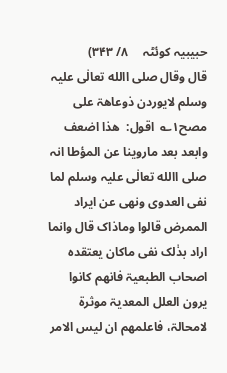حبیبیہ کوئٹہ     ۸/ ۳۴۳)
قال وقال صلی االله تعالٰی علیہ وسلم لایوردن ذوعاھۃ علی مصح۱؎  اقول:  ھذا اضعف وابعد بعد ماروینا عن المؤطا انہ صلی االله تعالٰی علیہ وسلم لما نفی العدوی ونھی عن ایراد الممرض قالوا وماذاک قال وانما اراد بذٰلک نفی ماکان یعتقدہ اصحاب الطبعیۃ فانھم کانوا یرون العلل المعدیۃ موثرۃ لامحالۃ، فاعلمھم ان لیس الامر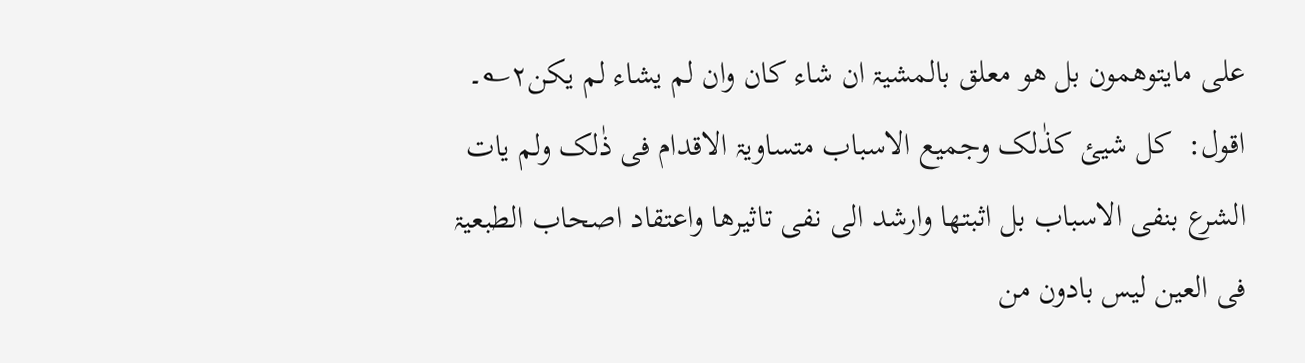علی مایتوھمون بل ھو معلق بالمشیۃ ان شاء کان وان لم یشاء لم یکن۲؎۔  اقول:  کل شیئ کذٰلک وجمیع الاسباب متساویۃ الاقدام فی ذٰلک ولم یات الشرع بنفی الاسباب بل اثبتھا وارشد الی نفی تاثیرھا واعتقاد اصحاب الطبعیۃ فی العین لیس بادون من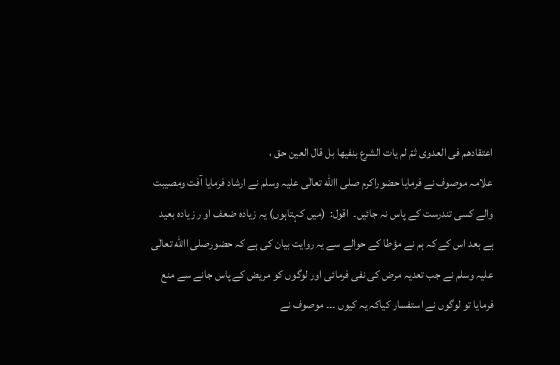اعتقادھم فی العدوی ثمّ لم یات الشرع بنفیھا بل قال العین حق ،
علامہ موصوف نے فرمایا حضوراکرم صلی االله تعالٰی علیہ وسلم نے ارشاد فرمایا آفت ومصیبت والے کسی تندرست کے پاس نہ جائیں۔  اقول:  (میں کہتاہوں) یہ زیادہ ضعف او ر زیادہ بعید ہے بعد اس کے کہ ہم نے مؤطا کے حوالے سے یہ روایت بیان کی ہے کہ حضورصلی االله تعالٰی علیہ وسلم نے جب تعدیہ مرض کی نفی فرمائی اور لوگوں کو مریض کے پاس جانے سے منع فرمایا تو لوگوں نے استفسار کیاکہ یہ کیوں ۔۔۔ موصوف نے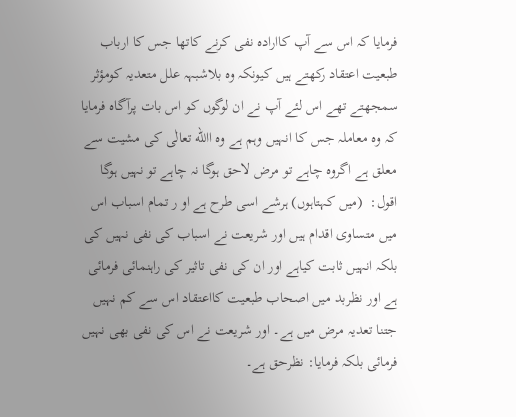فرمایا کہ اس سے آپ کاارادہ نفی کرنے کاتھا جس کا ارباب طبعیت اعتقاد رکھتے ہیں کیونکہ وہ بلاشبہہ علل متعدیہ کومؤثر سمجھتے تھے اس لئے آپ نے ان لوگوں کو اس بات پرآگاہ فرمایا کہ وہ معاملہ جس کا انہیں وہم ہے وہ االله تعالٰی کی مشیت سے معلق ہے اگروہ چاہے تو مرض لاحق ہوگا نہ چاہے تو نہیں ہوگا  اقول:  (میں کہتاہوں) ہرشے اسی طرح ہے او ر تمام اسباب اس میں متساوی اقدام ہیں اور شریعت نے اسباب کی نفی نہیں کی بلکہ انہیں ثابت کیاہے اور ان کی نفی تاثیر کی راہنمائی فرمائی ہے اور نظربد میں اصحاب طبعیت کااعتقاد اس سے کم نہیں جتنا تعدیہ مرض میں ہے۔ اور شریعت نے اس کی نفی بھی نہیں فرمائی بلکہ فرمایا: نظرحق ہے۔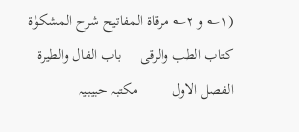(۱؎ و ۲؎ مرقاۃ المفاتیح شرح المشکوٰۃ     کتاب الطب والرقی     باب الفال والطیرۃ     الفصل الاول         مکتبہ حبیبیہ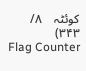کوئٹہ    ۸/ ۳۴۳)
Flag Counter